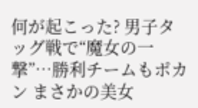何が起こった? 男子タッグ戦で“魔女の一撃”…勝利チームもポカン まさかの美女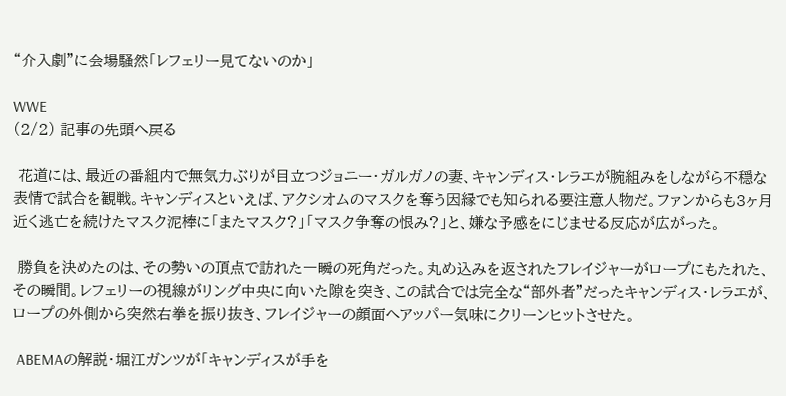“介入劇”に会場騒然「レフェリー見てないのか」

WWE
(2/2) 記事の先頭へ戻る

 花道には、最近の番組内で無気力ぶりが目立つジョニー・ガルガノの妻、キャンディス・レラエが腕組みをしながら不穏な表情で試合を観戦。キャンディスといえば、アクシオムのマスクを奪う因縁でも知られる要注意人物だ。ファンからも3ヶ月近く逃亡を続けたマスク泥棒に「またマスク?」「マスク争奪の恨み?」と、嫌な予感をにじませる反応が広がった。

 勝負を決めたのは、その勢いの頂点で訪れた一瞬の死角だった。丸め込みを返されたフレイジャーがロープにもたれた、その瞬間。レフェリーの視線がリング中央に向いた隙を突き、この試合では完全な“部外者”だったキャンディス・レラエが、ロープの外側から突然右拳を振り抜き、フレイジャーの顔面へアッパー気味にクリーンヒットさせた。

 ABEMAの解説・堀江ガンツが「キャンディスが手を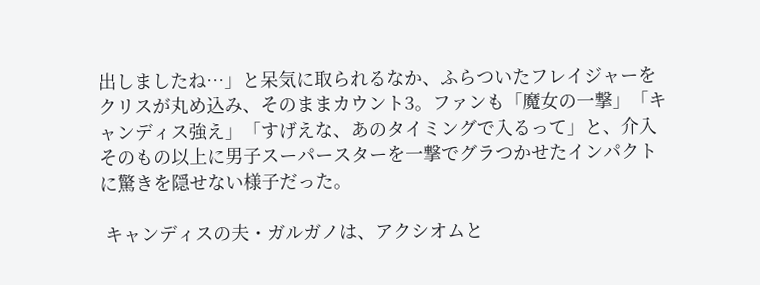出しましたね…」と呆気に取られるなか、ふらついたフレイジャーをクリスが丸め込み、そのままカウント3。ファンも「魔女の一撃」「キャンディス強え」「すげえな、あのタイミングで入るって」と、介入そのもの以上に男子スーパースターを一撃でグラつかせたインパクトに驚きを隠せない様子だった。

 キャンディスの夫・ガルガノは、アクシオムと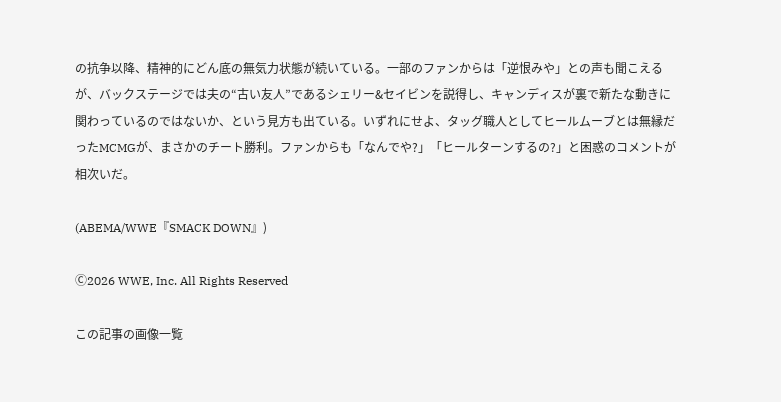の抗争以降、精神的にどん底の無気力状態が続いている。一部のファンからは「逆恨みや」との声も聞こえるが、バックステージでは夫の“古い友人”であるシェリー&セイビンを説得し、キャンディスが裏で新たな動きに関わっているのではないか、という見方も出ている。いずれにせよ、タッグ職人としてヒールムーブとは無縁だったMCMGが、まさかのチート勝利。ファンからも「なんでや?」「ヒールターンするの?」と困惑のコメントが相次いだ。

(ABEMA/WWE『SMACK DOWN』)

Ⓒ2026 WWE, Inc. All Rights Reserved

この記事の画像一覧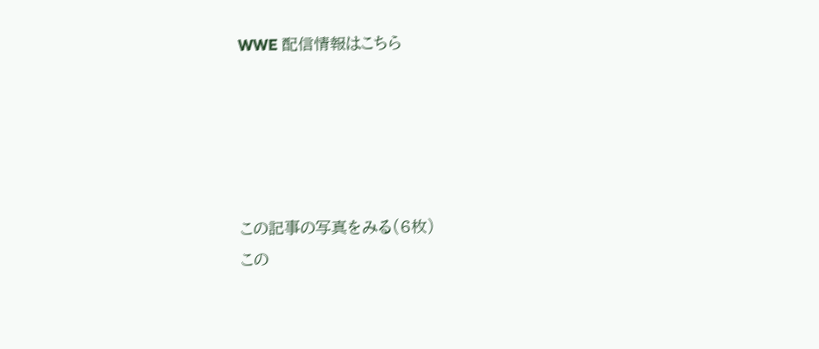WWE 配信情報はこちら





この記事の写真をみる(6枚)
この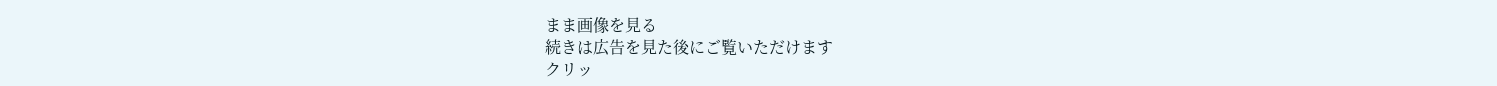まま画像を見る
続きは広告を見た後にご覧いただけます
クリッ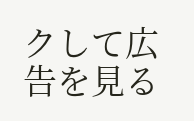クして広告を見る